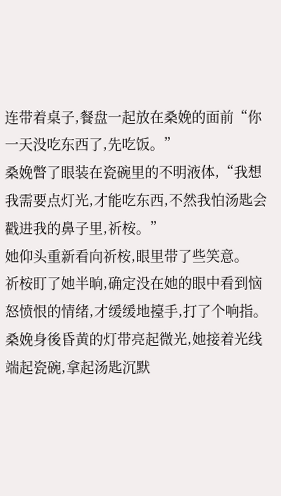连带着桌子,餐盘一起放在桑娩的面前“你一天没吃东西了,先吃饭。”
桑娩瞥了眼装在瓷碗里的不明液体,“我想我需要点灯光,才能吃东西,不然我怕汤匙会戳进我的鼻子里,祈桉。”
她仰头重新看向祈桉,眼里带了些笑意。
祈桉盯了她半晌,确定没在她的眼中看到恼怒愤恨的情绪,才缓缓地擡手,打了个响指。
桑娩身後昏黄的灯带亮起微光,她接着光线端起瓷碗,拿起汤匙沉默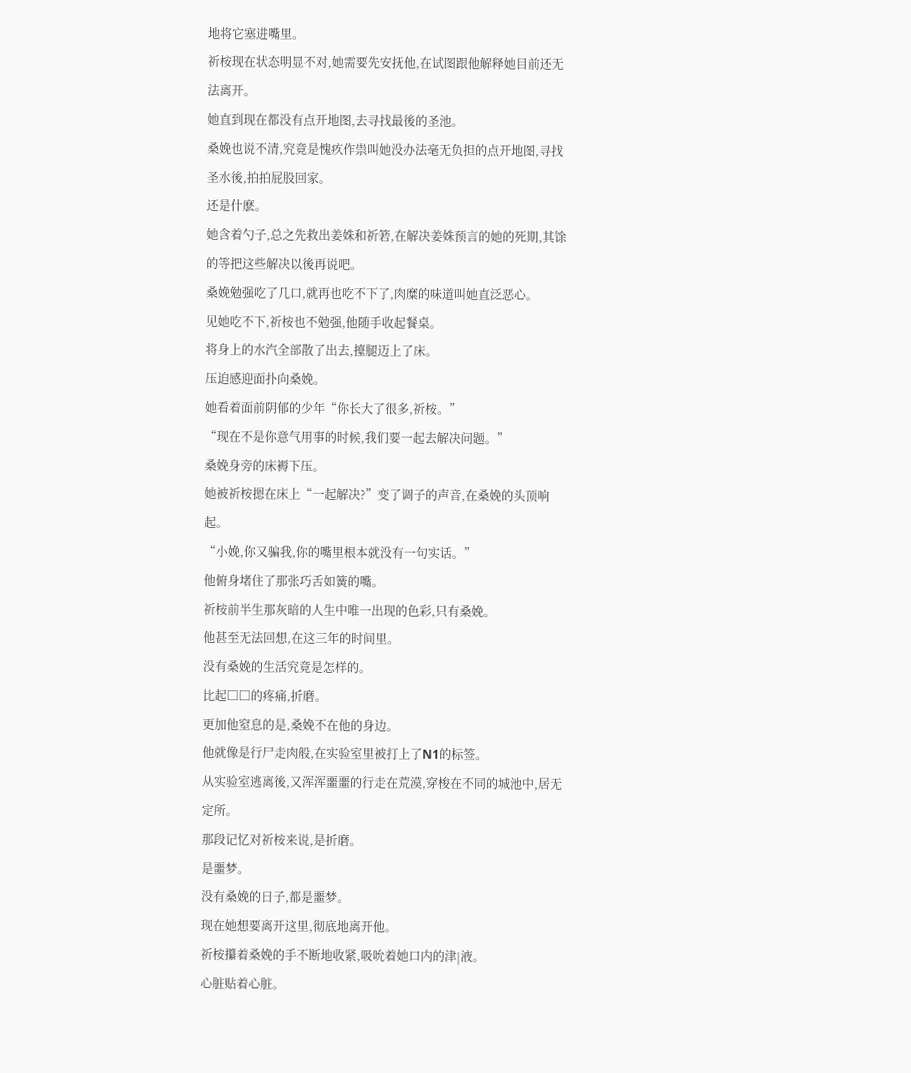地将它塞进嘴里。
祈桉现在状态明显不对,她需要先安抚他,在试图跟他解释她目前还无法离开。
她直到现在都没有点开地图,去寻找最後的圣池。
桑娩也说不清,究竟是愧疚作祟叫她没办法毫无负担的点开地图,寻找圣水後,拍拍屁股回家。
还是什麽。
她含着勺子,总之先救出姜姝和祈箬,在解决姜姝预言的她的死期,其馀的等把这些解决以後再说吧。
桑娩勉强吃了几口,就再也吃不下了,肉糜的味道叫她直泛恶心。
见她吃不下,祈桉也不勉强,他随手收起餐桌。
将身上的水汽全部散了出去,擡腿迈上了床。
压迫感迎面扑向桑娩。
她看着面前阴郁的少年“你长大了很多,祈桉。”
“现在不是你意气用事的时候,我们要一起去解决问题。”
桑娩身旁的床褥下压。
她被祈桉摁在床上“一起解决?”变了调子的声音,在桑娩的头顶响起。
“小娩,你又骗我,你的嘴里根本就没有一句实话。”
他俯身堵住了那张巧舌如簧的嘴。
祈桉前半生那灰暗的人生中唯一出现的色彩,只有桑娩。
他甚至无法回想,在这三年的时间里。
没有桑娩的生活究竟是怎样的。
比起□□的疼痛,折磨。
更加他窒息的是,桑娩不在他的身边。
他就像是行尸走肉般,在实验室里被打上了N1的标签。
从实验室逃离後,又浑浑噩噩的行走在荒漠,穿梭在不同的城池中,居无定所。
那段记忆对祈桉来说,是折磨。
是噩梦。
没有桑娩的日子,都是噩梦。
现在她想要离开这里,彻底地离开他。
祈桉攥着桑娩的手不断地收紧,吸吮着她口内的津|液。
心脏贴着心脏。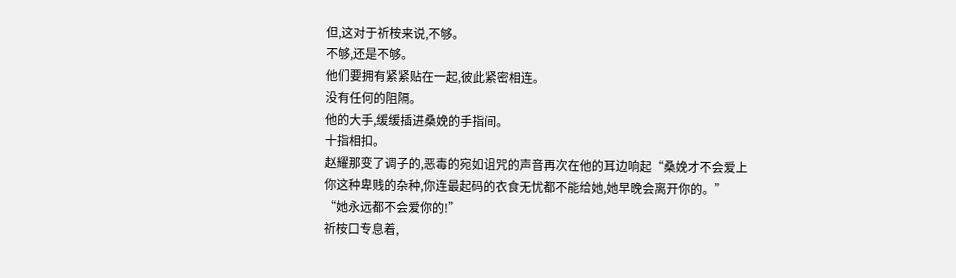但,这对于祈桉来说,不够。
不够,还是不够。
他们要拥有紧紧贴在一起,彼此紧密相连。
没有任何的阻隔。
他的大手,缓缓插进桑娩的手指间。
十指相扣。
赵耀那变了调子的,恶毒的宛如诅咒的声音再次在他的耳边响起“桑娩才不会爱上你这种卑贱的杂种,你连最起码的衣食无忧都不能给她,她早晚会离开你的。”
“她永远都不会爱你的!”
祈桉口专息着,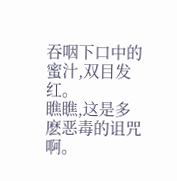吞咽下口中的蜜汁,双目发红。
瞧瞧,这是多麽恶毒的诅咒啊。